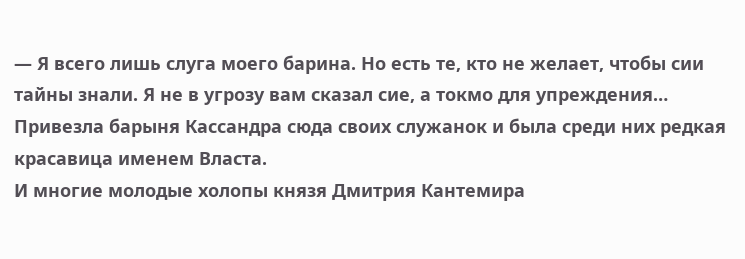— Я всего лишь слуга моего барина. Но есть те, кто не желает, чтобы сии тайны знали. Я не в угрозу вам сказал сие, а токмо для упреждения…
Привезла барыня Кассандра сюда своих служанок и была среди них редкая красавица именем Власта.
И многие молодые холопы князя Дмитрия Кантемира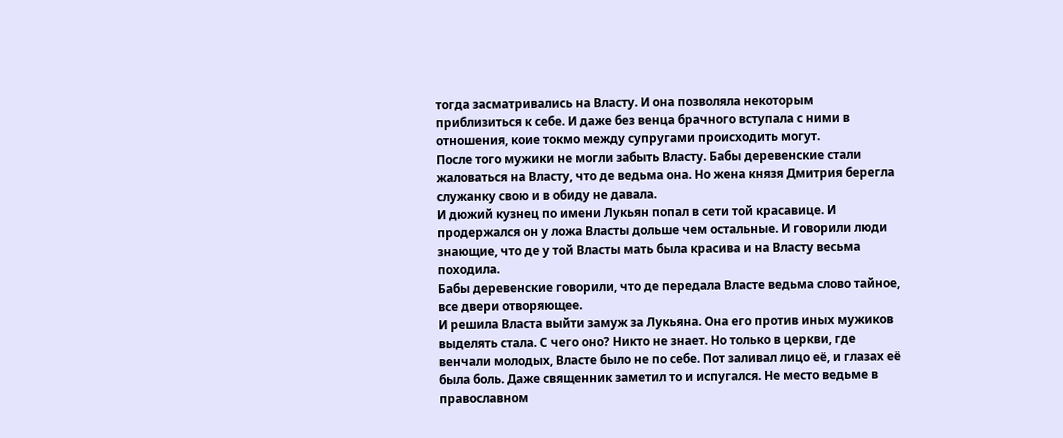тогда засматривались на Власту. И она позволяла некоторым приблизиться к себе. И даже без венца брачного вступала с ними в отношения, коие токмо между супругами происходить могут.
После того мужики не могли забыть Власту. Бабы деревенские стали жаловаться на Власту, что де ведьма она. Но жена князя Дмитрия берегла служанку свою и в обиду не давала.
И дюжий кузнец по имени Лукьян попал в сети той красавице. И продержался он у ложа Власты дольше чем остальные. И говорили люди знающие, что де у той Власты мать была красива и на Власту весьма походила.
Бабы деревенские говорили, что де передала Власте ведьма слово тайное, все двери отворяющее.
И решила Власта выйти замуж за Лукьяна. Она его против иных мужиков выделять стала. С чего оно? Никто не знает. Но только в церкви, где венчали молодых, Власте было не по себе. Пот заливал лицо её, и глазах её была боль. Даже священник заметил то и испугался. Не место ведьме в православном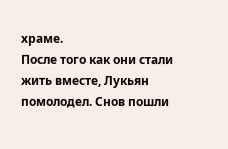храме.
После того как они стали жить вместе, Лукьян помолодел. Снов пошли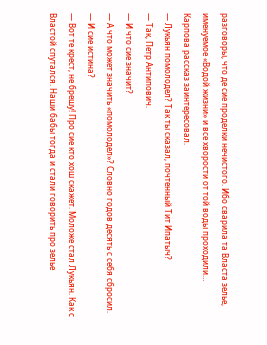разговоры, что де сие проделки нечистого. Ибо сварила та Власта зелье, именуемое «Водой жизни» и все хворости от той воды проходили…
Карпова рассказ заинтересовал.
— Лукьян помолодел? Так ты сказал, почтенный Тит Ипатыч?
— Так, Петр Антипович.
— И что сие значит?
— А что может значить «помолодел»? Словно годов десять с себя сбросил.
— И сие истина?
— Вот те крест, не брешу! Про сие кто хош скажет. Моложе стал Лукьян. Как с Властой спутался. Наши бабы тогда и стали говорить про зелье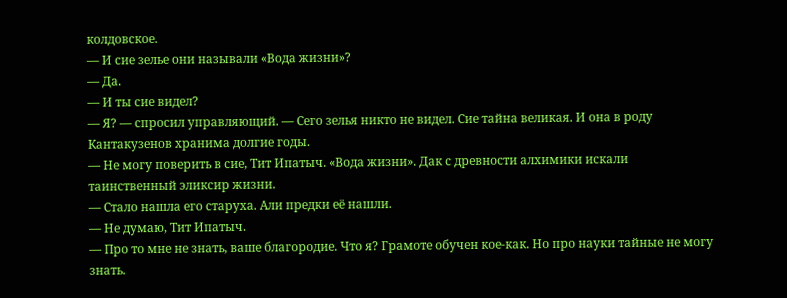колдовское.
— И сие зелье они называли «Вода жизни»?
— Да.
— И ты сие видел?
— Я? — спросил управляющий. — Сего зелья никто не видел. Сие тайна великая. И она в роду Кантакузенов хранима долгие годы.
— Не могу поверить в сие, Тит Ипатыч. «Вода жизни». Дак с древности алхимики искали таинственный эликсир жизни.
— Стало нашла его старуха. Али предки её нашли.
— Не думаю, Тит Ипатыч.
— Про то мне не знать, ваше благородие. Что я? Грамоте обучен кое-как. Но про науки тайные не могу знать.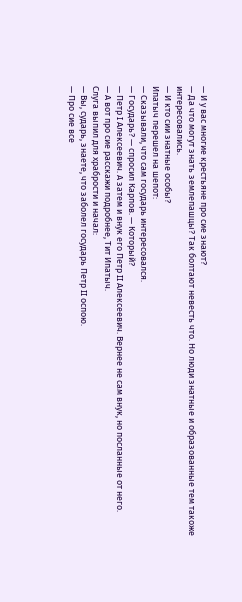— И у вас многие крестьяне про сие знают?
— Да что могут знать землепашцы? Так болтают невесть что. Но люди знатные и образованные тем такоже интересовались.
— И кто сии знатные особы?
Ипатыч перешел на шепот:
— Сказывали, что сам государь интересовался.
— Государь? — спросил Карпов. — Который?
— Петр I Алексеевич. А затем и внук его Петр II Алексеевич. Вернее не сам внук, но посланные от него.
— А вот про сие расскажи подробнее, Тит Ипатыч.
Слуга выпил для храбрости и начал:
— Вы, сударь, знаете, что заболел государь Петр II оспою.
— Про сие все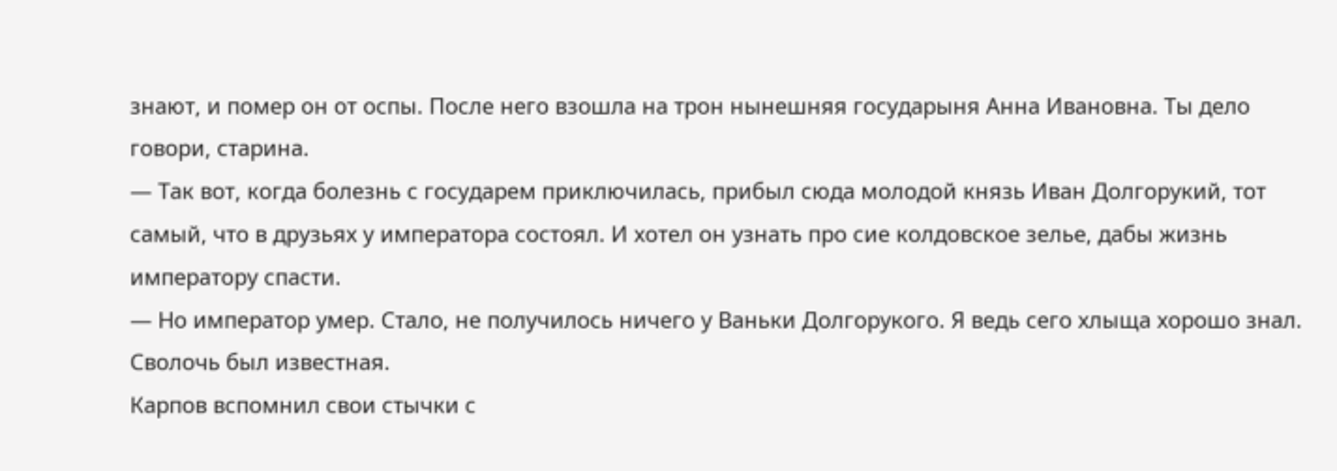знают, и помер он от оспы. После него взошла на трон нынешняя государыня Анна Ивановна. Ты дело говори, старина.
— Так вот, когда болезнь с государем приключилась, прибыл сюда молодой князь Иван Долгорукий, тот самый, что в друзьях у императора состоял. И хотел он узнать про сие колдовское зелье, дабы жизнь императору спасти.
— Но император умер. Стало, не получилось ничего у Ваньки Долгорукого. Я ведь сего хлыща хорошо знал. Сволочь был известная.
Карпов вспомнил свои стычки с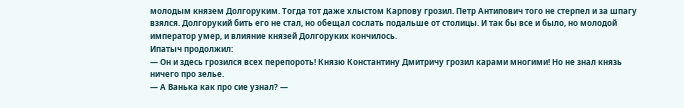молодым князем Долгоруким. Тогда тот даже хлыстом Карпову грозил. Петр Антипович того не стерпел и за шпагу взялся. Долгорукий бить его не стал, но обещал сослать подальше от столицы. И так бы все и было, но молодой император умер, и влияние князей Долгоруких кончилось.
Ипатыч продолжил:
— Он и здесь грозился всех перепороть! Князю Константину Дмитричу грозил карами многими! Но не знал князь ничего про зелье.
— А Ванька как про сие узнал? —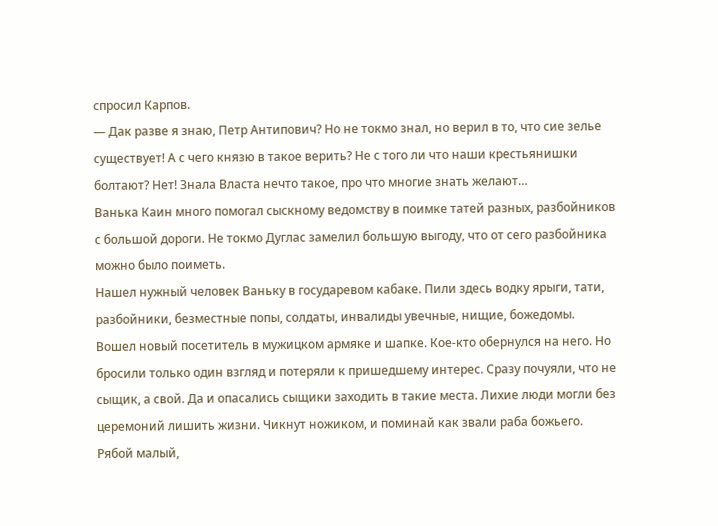спросил Карпов.
— Дак разве я знаю, Петр Антипович? Но не токмо знал, но верил в то, что сие зелье существует! А с чего князю в такое верить? Не с того ли что наши крестьянишки болтают? Нет! Знала Власта нечто такое, про что многие знать желают…
Ванька Каин много помогал сыскному ведомству в поимке татей разных, разбойников с большой дороги. Не токмо Дуглас замелил большую выгоду, что от сего разбойника можно было поиметь.
Нашел нужный человек Ваньку в государевом кабаке. Пили здесь водку ярыги, тати, разбойники, безместные попы, солдаты, инвалиды увечные, нищие, божедомы.
Вошел новый посетитель в мужицком армяке и шапке. Кое-кто обернулся на него. Но бросили только один взгляд и потеряли к пришедшему интерес. Сразу почуяли, что не сыщик, а свой. Да и опасались сыщики заходить в такие места. Лихие люди могли без церемоний лишить жизни. Чикнут ножиком, и поминай как звали раба божьего.
Рябой малый,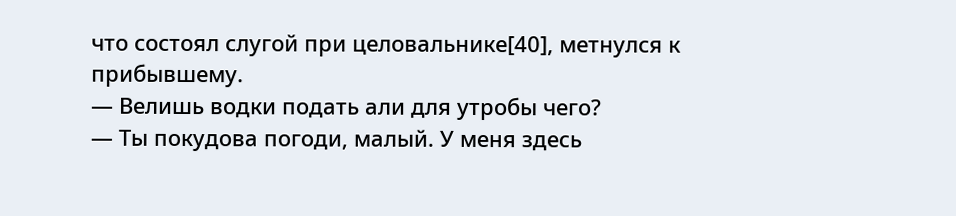что состоял слугой при целовальнике[40], метнулся к прибывшему.
— Велишь водки подать али для утробы чего?
— Ты покудова погоди, малый. У меня здесь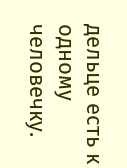дельце есть к одному человечку.